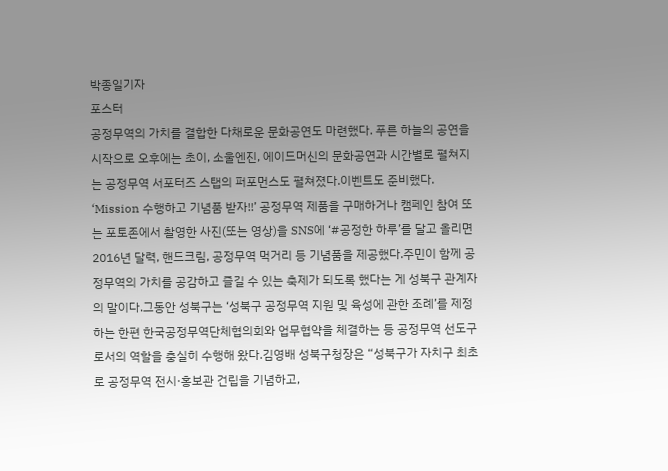박종일기자
포스터
공정무역의 가치를 결합한 다채로운 문화공연도 마련했다. 푸른 하늘의 공연을 시작으로 오후에는 초이, 소울엔진, 에이드머신의 문화공연과 시간별로 펼쳐지는 공정무역 서포터즈 스탭의 퍼포먼스도 펼쳐졌다.이벤트도 준비했다. ‘Mission 수행하고 기념품 받자!!’ 공정무역 제품을 구매하거나 캠페인 참여 또는 포토존에서 촬영한 사진(또는 영상)을 SNS에 ‘#공정한 하루’를 달고 올리면 2016년 달력, 핸드크림, 공정무역 먹거리 등 기념품을 제공했다.주민이 함께 공정무역의 가치를 공감하고 즐길 수 있는 축제가 되도록 했다는 게 성북구 관계자의 말이다.그동안 성북구는 ‘성북구 공정무역 지원 및 육성에 관한 조례’를 제정하는 한편 한국공정무역단체협의회와 업무협약을 체결하는 등 공정무역 선도구로서의 역할을 충실히 수행해 왔다.김영배 성북구청장은 “성북구가 자치구 최초로 공정무역 전시·홍보관 건립을 기념하고,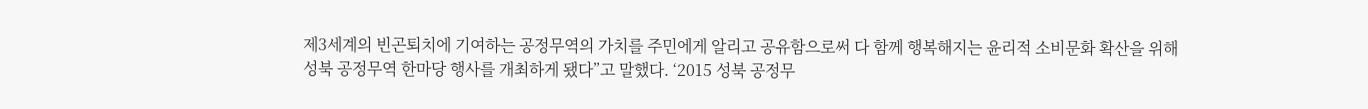제3세계의 빈곤퇴치에 기여하는 공정무역의 가치를 주민에게 알리고 공유함으로써 다 함께 행복해지는 윤리적 소비문화 확산을 위해 성북 공정무역 한마당 행사를 개최하게 됐다”고 말했다. ‘2015 성북 공정무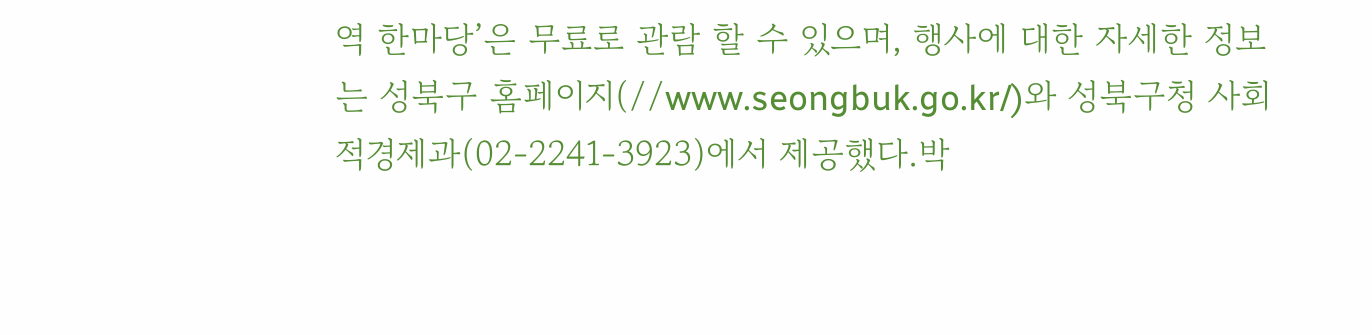역 한마당’은 무료로 관람 할 수 있으며, 행사에 대한 자세한 정보는 성북구 홈페이지(//www.seongbuk.go.kr/)와 성북구청 사회적경제과(02-2241-3923)에서 제공했다.박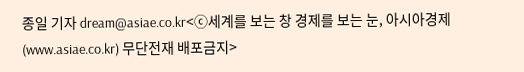종일 기자 dream@asiae.co.kr<ⓒ세계를 보는 창 경제를 보는 눈, 아시아경제(www.asiae.co.kr) 무단전재 배포금지>